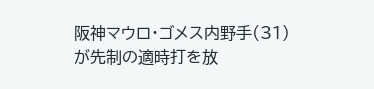阪神マウロ・ゴメス内野手(31)が先制の適時打を放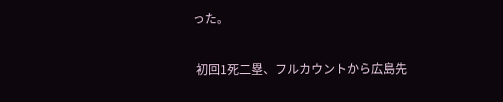った。

 初回1死二塁、フルカウントから広島先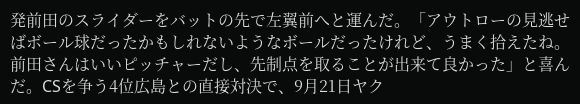発前田のスライダーをバットの先で左翼前へと運んだ。「アウトローの見逃せばボール球だったかもしれないようなボールだったけれど、うまく拾えたね。前田さんはいいピッチャーだし、先制点を取ることが出来て良かった」と喜んだ。CSを争う4位広島との直接対決で、9月21日ヤク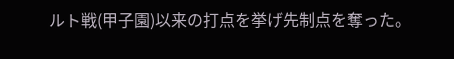ルト戦(甲子園)以来の打点を挙げ先制点を奪った。